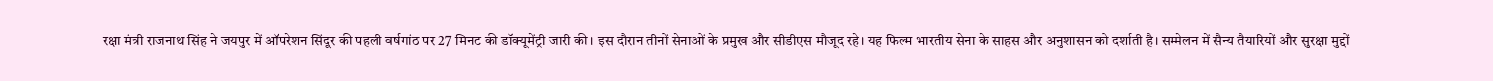रक्षा मंत्री राजनाथ सिंह ने जयपुर में ऑपरेशन सिंदूर की पहली वर्षगांठ पर 27 मिनट की डॉक्यूमेंट्री जारी की। इस दौरान तीनों सेनाओं के प्रमुख और सीडीएस मौजूद रहे। यह फिल्म भारतीय सेना के साहस और अनुशासन को दर्शाती है। सम्मेलन में सैन्य तैयारियों और सुरक्षा मुद्दों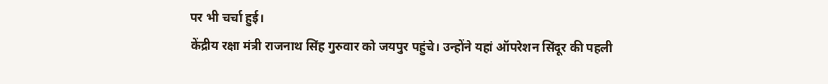पर भी चर्चा हुई।
केंद्रीय रक्षा मंत्री राजनाथ सिंह गुरुवार को जयपुर पहुंचे। उन्होंने यहां ऑपरेशन सिंदूर की पहली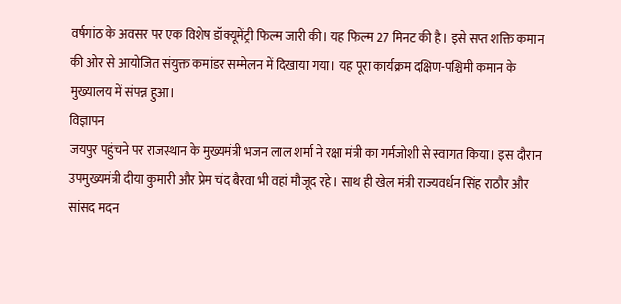वर्षगांठ के अवसर पर एक विशेष डॉक्यूमेंट्री फिल्म जारी की। यह फिल्म 27 मिनट की है। इसे सप्त शक्ति कमान की ओर से आयोजित संयुक्त कमांडर सम्मेलन में दिखाया गया। यह पूरा कार्यक्रम दक्षिण-पश्चिमी कमान के मुख्यालय में संपन्न हुआ।
विज्ञापन
जयपुर पहुंचने पर राजस्थान के मुख्यमंत्री भजन लाल शर्मा ने रक्षा मंत्री का गर्मजोशी से स्वागत किया। इस दौरान उपमुख्यमंत्री दीया कुमारी और प्रेम चंद बैरवा भी वहां मौजूद रहे। साथ ही खेल मंत्री राज्यवर्धन सिंह राठौर और सांसद मदन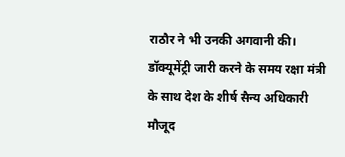राठौर ने भी उनकी अगवानी की।
डॉक्यूमेंट्री जारी करने के समय रक्षा मंत्री के साथ देश के शीर्ष सैन्य अधिकारी मौजूद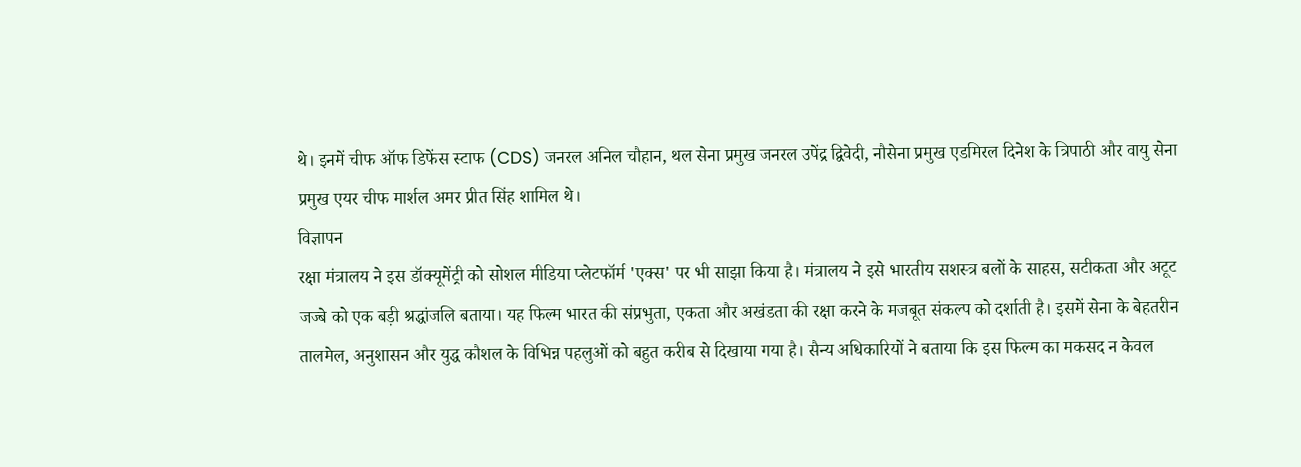थे। इनमें चीफ ऑफ डिफेंस स्टाफ (CDS) जनरल अनिल चौहान, थल सेना प्रमुख जनरल उपेंद्र द्विवेदी, नौसेना प्रमुख एडमिरल दिनेश के त्रिपाठी और वायु सेना प्रमुख एयर चीफ मार्शल अमर प्रीत सिंह शामिल थे।
विज्ञापन
रक्षा मंत्रालय ने इस डॉक्यूमेंट्री को सोशल मीडिया प्लेटफॉर्म 'एक्स' पर भी साझा किया है। मंत्रालय ने इसे भारतीय सशस्त्र बलों के साहस, सटीकता और अटूट जज्बे को एक बड़ी श्रद्धांजलि बताया। यह फिल्म भारत की संप्रभुता, एकता और अखंडता की रक्षा करने के मजबूत संकल्प को दर्शाती है। इसमें सेना के बेहतरीन तालमेल, अनुशासन और युद्ध कौशल के विभिन्न पहलुओं को बहुत करीब से दिखाया गया है। सैन्य अधिकारियों ने बताया कि इस फिल्म का मकसद न केवल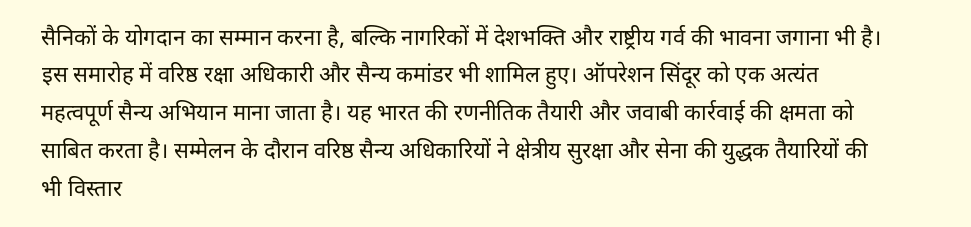सैनिकों के योगदान का सम्मान करना है, बल्कि नागरिकों में देशभक्ति और राष्ट्रीय गर्व की भावना जगाना भी है।
इस समारोह में वरिष्ठ रक्षा अधिकारी और सैन्य कमांडर भी शामिल हुए। ऑपरेशन सिंदूर को एक अत्यंत महत्वपूर्ण सैन्य अभियान माना जाता है। यह भारत की रणनीतिक तैयारी और जवाबी कार्रवाई की क्षमता को साबित करता है। सम्मेलन के दौरान वरिष्ठ सैन्य अधिकारियों ने क्षेत्रीय सुरक्षा और सेना की युद्धक तैयारियों की भी विस्तार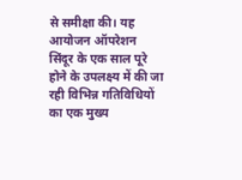से समीक्षा की। यह आयोजन ऑपरेशन सिंदूर के एक साल पूरे होने के उपलक्ष्य में की जा रही विभिन्न गतिविधियों का एक मुख्य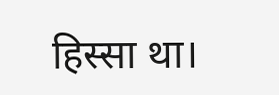हिस्सा था।